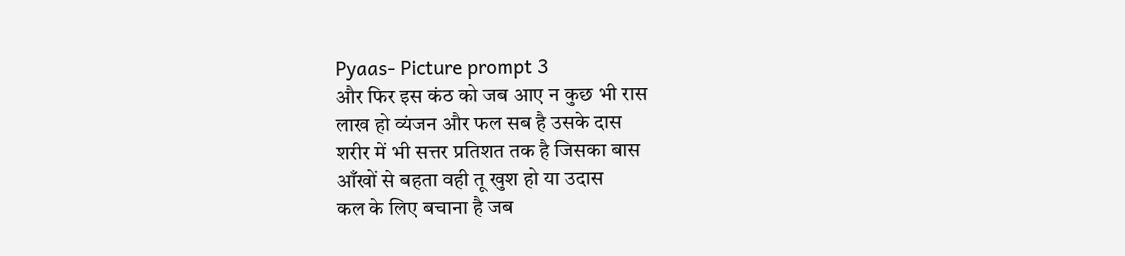Pyaas- Picture prompt 3
और फिर इस कंठ को जब आए न कुछ भी रास
लाख हो व्यंजन और फल सब है उसके दास
शरीर में भी सत्तर प्रतिशत तक है जिसका बास
आँखों से बहता वही तू खुश हो या उदास
कल के लिए बचाना है जब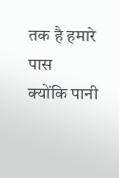तक है हमारे पास
क्योंकि पानी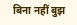बिना नहीं बुझ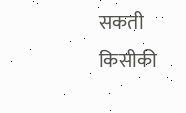सकती किसीकी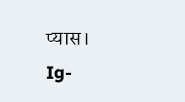प्यास।
Ig-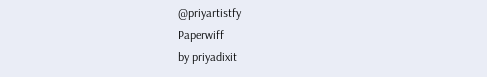@priyartistfy
Paperwiff
by priyadixit